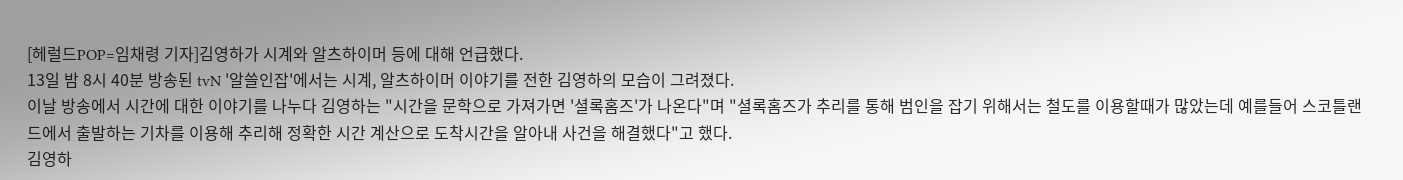[헤럴드POP=임채령 기자]김영하가 시계와 알츠하이머 등에 대해 언급했다.
13일 밤 8시 40분 방송된 tvN '알쓸인잡'에서는 시계, 알츠하이머 이야기를 전한 김영하의 모습이 그려졌다.
이날 방송에서 시간에 대한 이야기를 나누다 김영하는 "시간을 문학으로 가져가면 '셜록홈즈'가 나온다"며 "셜록홈즈가 추리를 통해 범인을 잡기 위해서는 철도를 이용할때가 많았는데 예를들어 스코틀랜드에서 출발하는 기차를 이용해 추리해 정확한 시간 계산으로 도착시간을 알아내 사건을 해결했다"고 했다.
김영하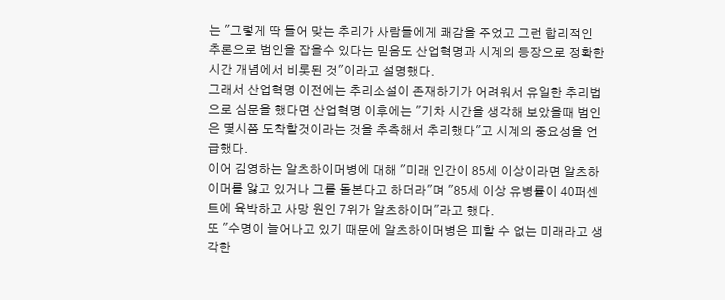는 "그렇게 딱 들어 맞는 추리가 사람들에게 쾌감을 주었고 그런 합리적인 추론으로 범인을 잡을수 있다는 믿음도 산업혁명과 시계의 등장으로 정확한 시간 개념에서 비롯된 것"이라고 설명했다.
그래서 산업혁명 이전에는 추리소설이 존재하기가 어려워서 유일한 추리법으로 심문을 했다면 산업혁명 이후에는 "기차 시간을 생각해 보았을때 범인은 몇시쯤 도착할것이라는 것을 추측해서 추리했다"고 시계의 중요성을 언급했다.
이어 김영하는 알츠하이머병에 대해 "미래 인간이 85세 이상이라면 알츠하이머를 앓고 있거나 그를 돌본다고 하더라"며 "85세 이상 유병률이 40퍼센트에 육박하고 사망 원인 7위가 알츠하이머"라고 했다.
또 "수명이 늘어나고 있기 때문에 알츠하이머병은 피할 수 없는 미래라고 생각한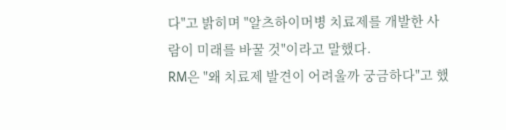다"고 밝히며 "알츠하이머병 치료제를 개발한 사람이 미래를 바꿀 것"이라고 말했다.
RM은 "왜 치료제 발견이 어려울까 궁금하다"고 했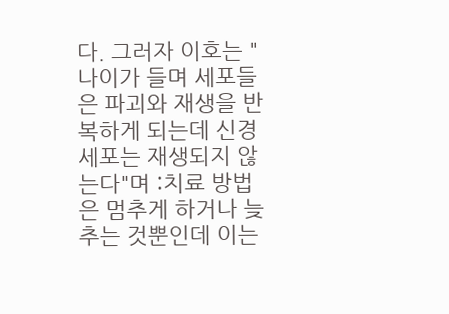다. 그러자 이호는 "나이가 들며 세포들은 파괴와 재생을 반복하게 되는데 신경세포는 재생되지 않는다"며 :치료 방법은 멈추게 하거나 늦추는 것뿐인데 이는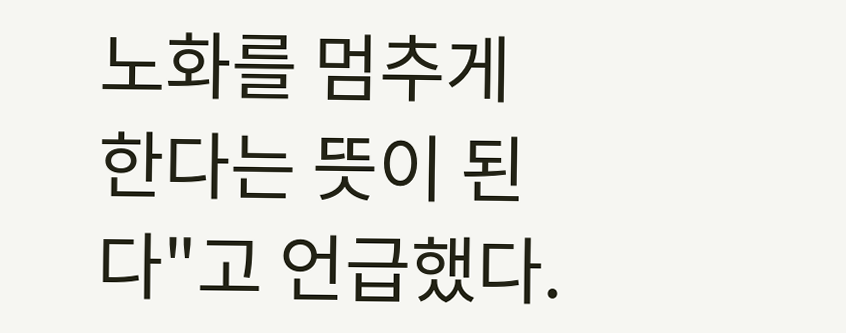노화를 멈추게 한다는 뜻이 된다"고 언급했다.